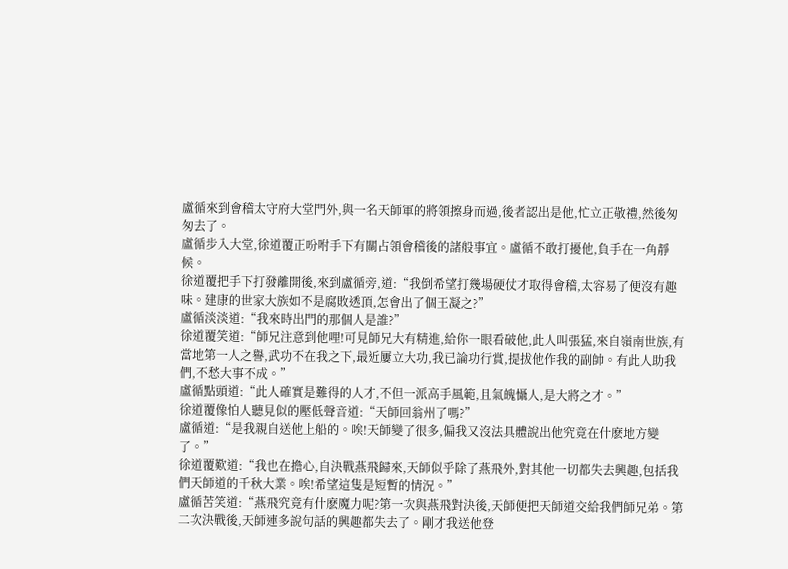盧循來到會稽太守府大堂門外,與一名天師軍的將領擦身而過,後者認出是他,忙立正敬禮,然後匆匆去了。
盧循步入大堂,徐道覆正吩咐手下有關占領會稽後的諸般事宜。盧循不敢打擾他,負手在一角靜候。
徐道覆把手下打發離開後,來到盧循旁,道:“我倒希望打幾場硬仗才取得會稽,太容易了便沒有趣味。建康的世家大族如不是腐敗透頂,怎會出了個王凝之?”
盧循淡淡道:“我來時出門的那個人是誰?”
徐道覆笑道:“師兄注意到他哩!可見師兄大有精進,給你一眼看破他,此人叫張猛,來自嶺南世族,有當地第一人之譽,武功不在我之下,最近屢立大功,我已論功行賞,提拔他作我的副帥。有此人助我們,不愁大事不成。”
盧循點頭道:“此人確實是難得的人才,不但一派高手風範,且氣魄懾人,是大將之才。”
徐道覆像怕人聽見似的壓低聲音道:“天師回翁州了嗎?”
盧循道:“是我親自送他上船的。唉!天師變了很多,偏我又沒法具體說出他究竟在什麽地方變了。”
徐道覆歎道:“我也在擔心,自決戰燕飛歸來,天師似乎除了燕飛外,對其他一切都失去興趣,包括我們天師道的千秋大業。唉!希望這隻是短暫的情況。”
盧循苦笑道:“燕飛究竟有什麽魔力呢?第一次與燕飛對決後,天師便把天師道交給我們師兄弟。第二次決戰後,天師連多說句話的興趣都失去了。剛才我送他登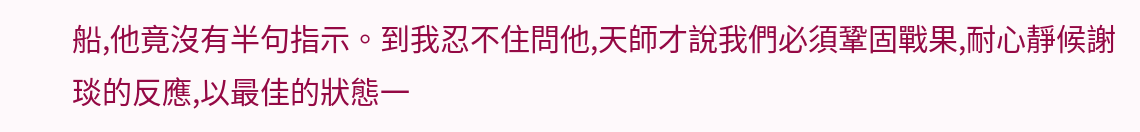船,他竟沒有半句指示。到我忍不住問他,天師才說我們必須鞏固戰果,耐心靜候謝琰的反應,以最佳的狀態一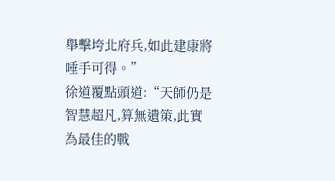舉擊垮北府兵,如此建康將唾手可得。”
徐道覆點頭道:“天師仍是智慧超凡,算無遺策,此實為最佳的戰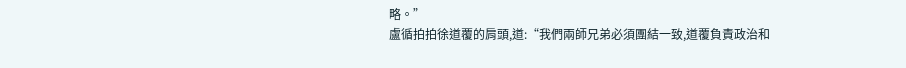略。”
盧循拍拍徐道覆的肩頭,道:“我們兩師兄弟必須團結一致,道覆負責政治和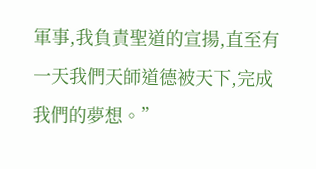軍事,我負責聖道的宣揚,直至有一天我們天師道德被天下,完成我們的夢想。”